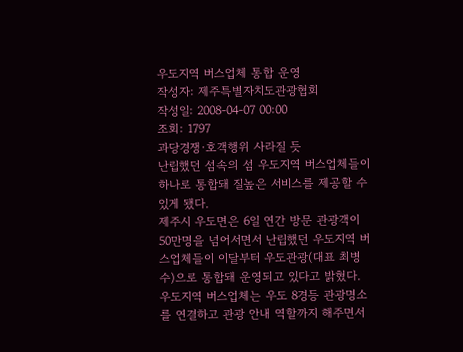우도지역 버스업체 통합 운영
작성자: 제주특별자치도관광협회
작성일: 2008-04-07 00:00
조회: 1797
과당경쟁·호객행위 사라질 듯
난립했던 섬속의 섬 우도지역 버스업체들이 하나로 통합돼 질높은 서비스를 제공할 수 있게 됐다.
제주시 우도면은 6일 연간 방문 관광객이 50만명을 넘어서면서 난립했던 우도지역 버스업체들이 이달부터 우도관광(대표 최병수)으로 통합돼 운영되고 있다고 밝혔다.
우도지역 버스업체는 우도 8경등 관광명소를 연결하고 관광 안내 역할까지 해주면서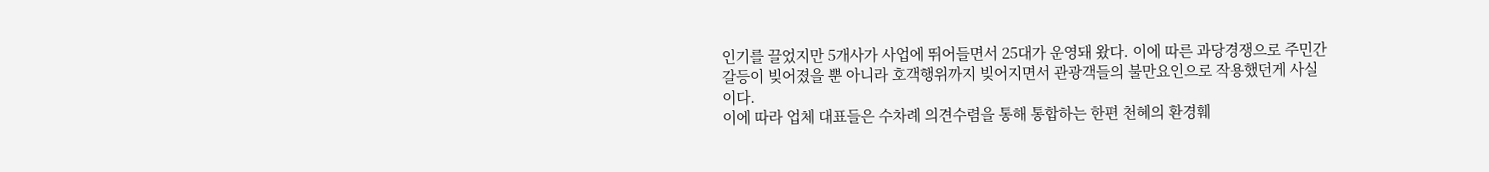인기를 끌었지만 5개사가 사업에 뛰어들면서 25대가 운영돼 왔다. 이에 따른 과당경쟁으로 주민간 갈등이 빚어졌을 뿐 아니라 호객행위까지 빚어지면서 관광객들의 불만요인으로 작용했던게 사실이다.
이에 따라 업체 대표들은 수차례 의견수렴을 통해 통합하는 한편 천혜의 환경훼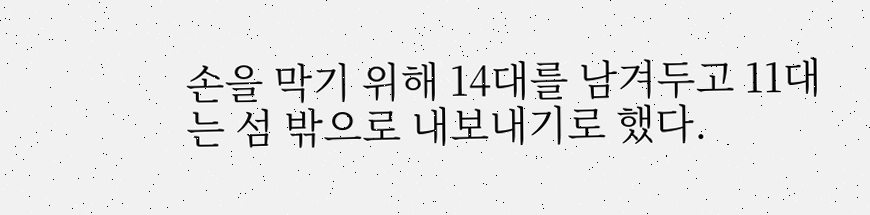손을 막기 위해 14대를 남겨두고 11대는 섬 밖으로 내보내기로 했다.